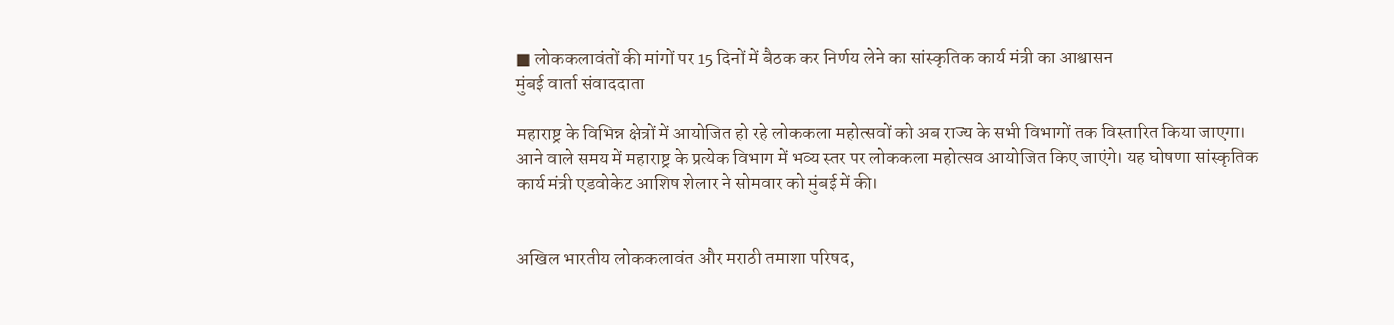■ लोककलावंतों की मांगों पर 15 दिनों में बैठक कर निर्णय लेने का सांस्कृतिक कार्य मंत्री का आश्वासन
मुंबई वार्ता संवाददाता

महाराष्ट्र के विभिन्न क्षेत्रों में आयोजित हो रहे लोककला महोत्सवों को अब राज्य के सभी विभागों तक विस्तारित किया जाएगा। आने वाले समय में महाराष्ट्र के प्रत्येक विभाग में भव्य स्तर पर लोककला महोत्सव आयोजित किए जाएंगे। यह घोषणा सांस्कृतिक कार्य मंत्री एडवोकेट आशिष शेलार ने सोमवार को मुंबई में की।


अखिल भारतीय लोककलावंत और मराठी तमाशा परिषद,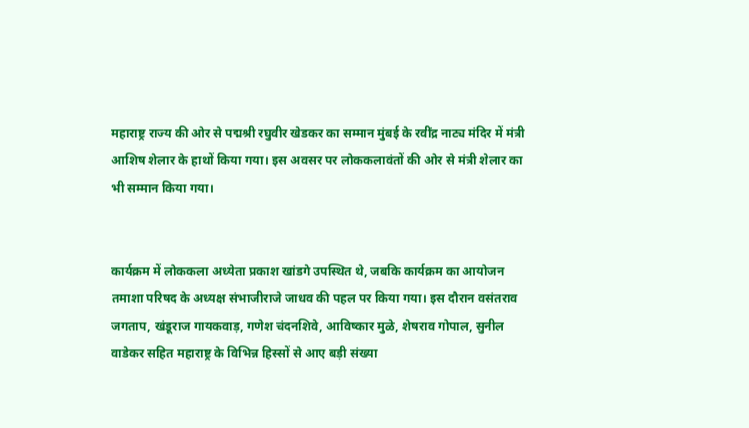महाराष्ट्र राज्य की ओर से पद्मश्री रघुवीर खेडकर का सम्मान मुंबई के रवींद्र नाट्य मंदिर में मंत्री आशिष शेलार के हाथों किया गया। इस अवसर पर लोककलावंतों की ओर से मंत्री शेलार का भी सम्मान किया गया।


कार्यक्रम में लोककला अध्येता प्रकाश खांडगे उपस्थित थे, जबकि कार्यक्रम का आयोजन तमाशा परिषद के अध्यक्ष संभाजीराजे जाधव की पहल पर किया गया। इस दौरान वसंतराव जगताप, खंडूराज गायकवाड़, गणेश चंदनशिवे, आविष्कार मुळे, शेषराव गोपाल, सुनील वाडेकर सहित महाराष्ट्र के विभिन्न हिस्सों से आए बड़ी संख्या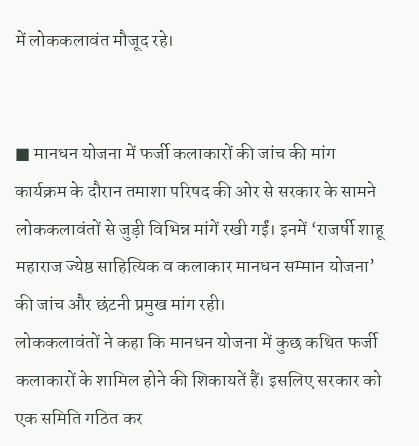में लोककलावंत मौजूद रहे।


■ मानधन योजना में फर्जी कलाकारों की जांच की मांग
कार्यक्रम के दौरान तमाशा परिषद की ओर से सरकार के सामने लोककलावंतों से जुड़ी विभिन्न मांगें रखी गईं। इनमें ‘राजर्षी शाहू महाराज ज्येष्ठ साहित्यिक व कलाकार मानधन सम्मान योजना’ की जांच और छंटनी प्रमुख मांग रही।
लोककलावंतों ने कहा कि मानधन योजना में कुछ कथित फर्जी कलाकारों के शामिल होने की शिकायतें हैं। इसलिए सरकार को एक समिति गठित कर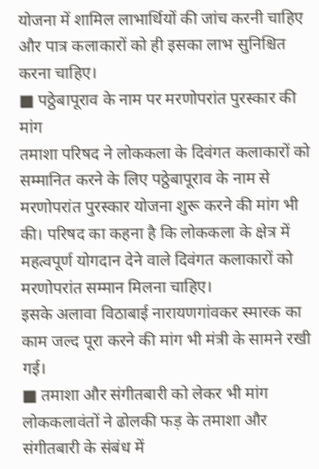योजना में शामिल लाभार्थियों की जांच करनी चाहिए और पात्र कलाकारों को ही इसका लाभ सुनिश्चित करना चाहिए।
■ पठ्ठेबापूराव के नाम पर मरणोपरांत पुरस्कार की मांग
तमाशा परिषद ने लोककला के दिवंगत कलाकारों को सम्मानित करने के लिए पठ्ठेबापूराव के नाम से मरणोपरांत पुरस्कार योजना शुरू करने की मांग भी की। परिषद का कहना है कि लोककला के क्षेत्र में महत्वपूर्ण योगदान देने वाले दिवंगत कलाकारों को मरणोपरांत सम्मान मिलना चाहिए।
इसके अलावा विठाबाई नारायणगांवकर स्मारक का काम जल्द पूरा करने की मांग भी मंत्री के सामने रखी गई।
■ तमाशा और संगीतबारी को लेकर भी मांग
लोककलावंतों ने ढोलकी फड़ के तमाशा और संगीतबारी के संबंध में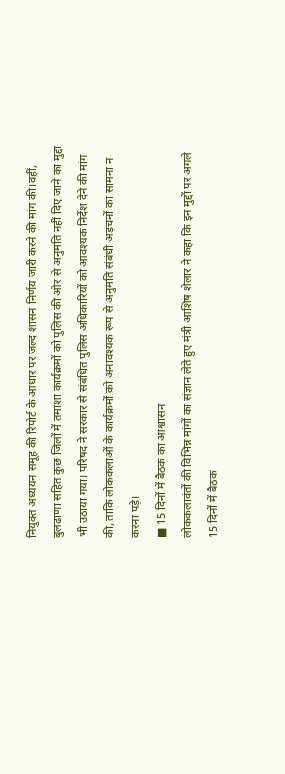नियुक्त अध्ययन समूह की रिपोर्ट के आधार पर जल्द शासन निर्णय जारी करने की मांग की।वहीं, बुलढाणा सहित कुछ जिलों में तमाशा कार्यक्रमों को पुलिस की ओर से अनुमति नहीं दिए जाने का मुद्दा भी उठाया गया। परिषद ने सरकार से संबंधित पुलिस अधिकारियों को आवश्यक निर्देश देने की मांग की, ताकि लोककलाओं के कार्यक्रमों को अनावश्यक रूप से अनुमति संबंधी अड़चनों का सामना न करना पड़े।
■ 15 दिनों में बैठक का आश्वासन
लोककलावंतों की विभिन्न मांगों का संज्ञान लेते हुए मंत्री आशिष शेलार ने कहा कि इन मुद्दों पर अगले 15 दिनों में बैठक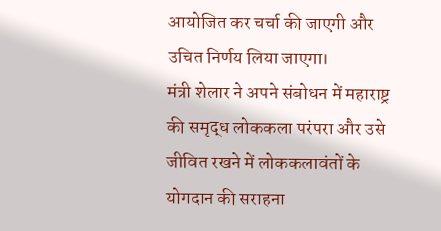आयोजित कर चर्चा की जाएगी और उचित निर्णय लिया जाएगा।
मंत्री शेलार ने अपने संबोधन में महाराष्ट्र की समृद्ध लोककला परंपरा और उसे जीवित रखने में लोककलावंतों के योगदान की सराहना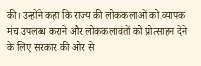की। उन्होंने कहा कि राज्य की लोककलाओं को व्यापक मंच उपलब्ध कराने और लोककलावंतों को प्रोत्साहन देने के लिए सरकार की ओर से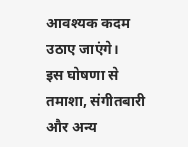आवश्यक कदम उठाए जाएंगे।
इस घोषणा से तमाशा, संगीतबारी और अन्य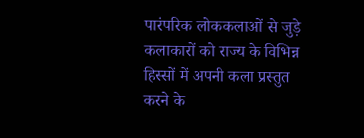पारंपरिक लोककलाओं से जुड़े कलाकारों को राज्य के विभिन्न हिस्सों में अपनी कला प्रस्तुत करने के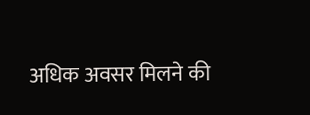अधिक अवसर मिलने की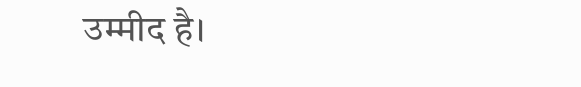उम्मीद है।